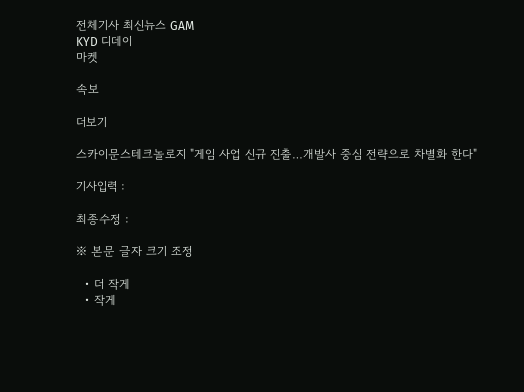전체기사 최신뉴스 GAM
KYD 디데이
마켓

속보

더보기

스카이문스테크놀로지 "게임 사업 신규 진출…개발사 중심 전략으로 차별화 한다"

기사입력 :

최종수정 :

※ 본문 글자 크기 조정

  • 더 작게
  • 작게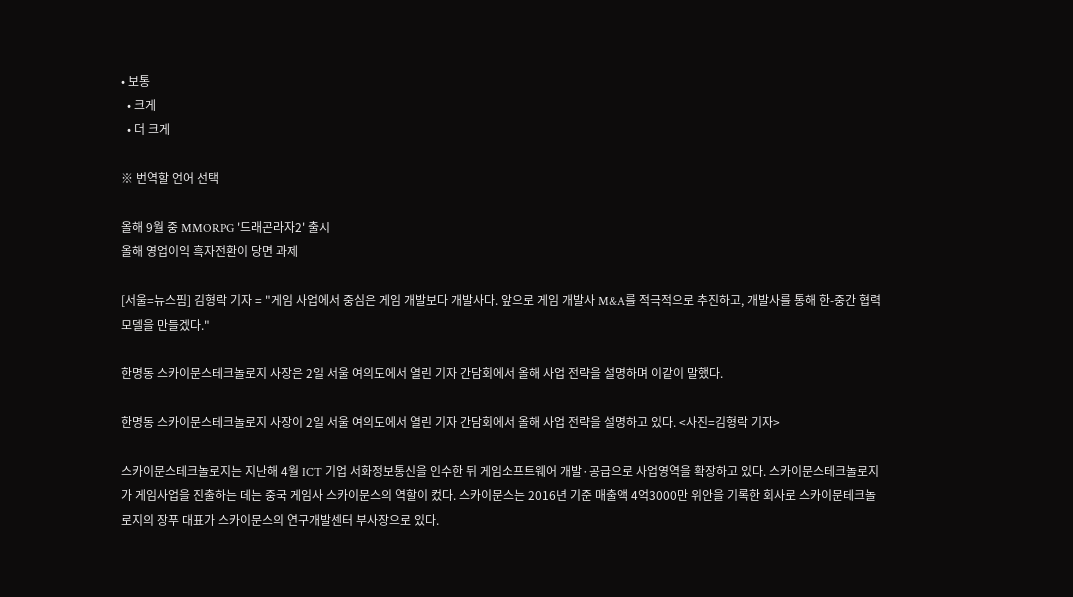• 보통
  • 크게
  • 더 크게

※ 번역할 언어 선택

올해 9월 중 MMORPG '드래곤라자2' 출시
올해 영업이익 흑자전환이 당면 과제

[서울=뉴스핌] 김형락 기자 = "게임 사업에서 중심은 게임 개발보다 개발사다. 앞으로 게임 개발사 M&A를 적극적으로 추진하고, 개발사를 통해 한-중간 협력 모델을 만들겠다."

한명동 스카이문스테크놀로지 사장은 2일 서울 여의도에서 열린 기자 간담회에서 올해 사업 전략을 설명하며 이같이 말했다.

한명동 스카이문스테크놀로지 사장이 2일 서울 여의도에서 열린 기자 간담회에서 올해 사업 전략을 설명하고 있다. <사진=김형락 기자>

스카이문스테크놀로지는 지난해 4월 ICT 기업 서화정보통신을 인수한 뒤 게임소프트웨어 개발·공급으로 사업영역을 확장하고 있다. 스카이문스테크놀로지가 게임사업을 진출하는 데는 중국 게임사 스카이문스의 역할이 컸다. 스카이문스는 2016년 기준 매출액 4억3000만 위안을 기록한 회사로 스카이문테크놀로지의 장푸 대표가 스카이문스의 연구개발센터 부사장으로 있다.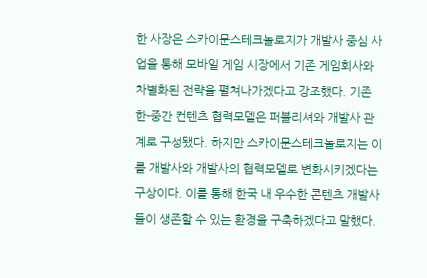한 사장은 스카이문스테크놀로지가 개발사 중심 사업을 통해 모바일 게임 시장에서 기존 게임회사와 차별화된 전략을 펼쳐나가겠다고 강조했다. 기존 한-중간 컨텐츠 협력모델은 퍼블리셔와 개발사 관계로 구성됐다. 하지만 스카이문스테크놀로지는 이를 개발사와 개발사의 협력모델로 변화시키겠다는 구상이다. 이를 통해 한국 내 우수한 콘텐츠 개발사들이 생존할 수 있는 환경을 구축하겠다고 말했다.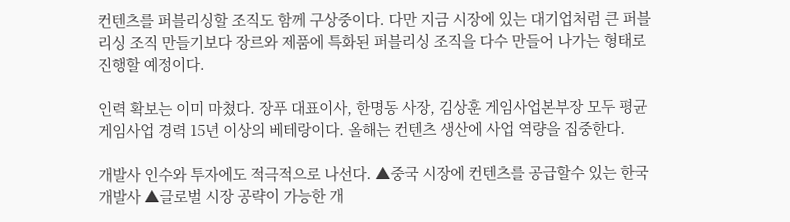컨텐츠를 퍼블리싱할 조직도 함께 구상중이다. 다만 지금 시장에 있는 대기업처럼 큰 퍼블리싱 조직 만들기보다 장르와 제품에 특화된 퍼블리싱 조직을 다수 만들어 나가는 형태로 진행할 예정이다.

인력 확보는 이미 마쳤다. 장푸 대표이사, 한명동 사장, 김상훈 게임사업본부장 모두 평균 게임사업 경력 15년 이상의 베테랑이다. 올해는 컨텐츠 생산에 사업 역량을 집중한다.

개발사 인수와 투자에도 적극적으로 나선다. ▲중국 시장에 컨텐츠를 공급할수 있는 한국 개발사 ▲글로벌 시장 공략이 가능한 개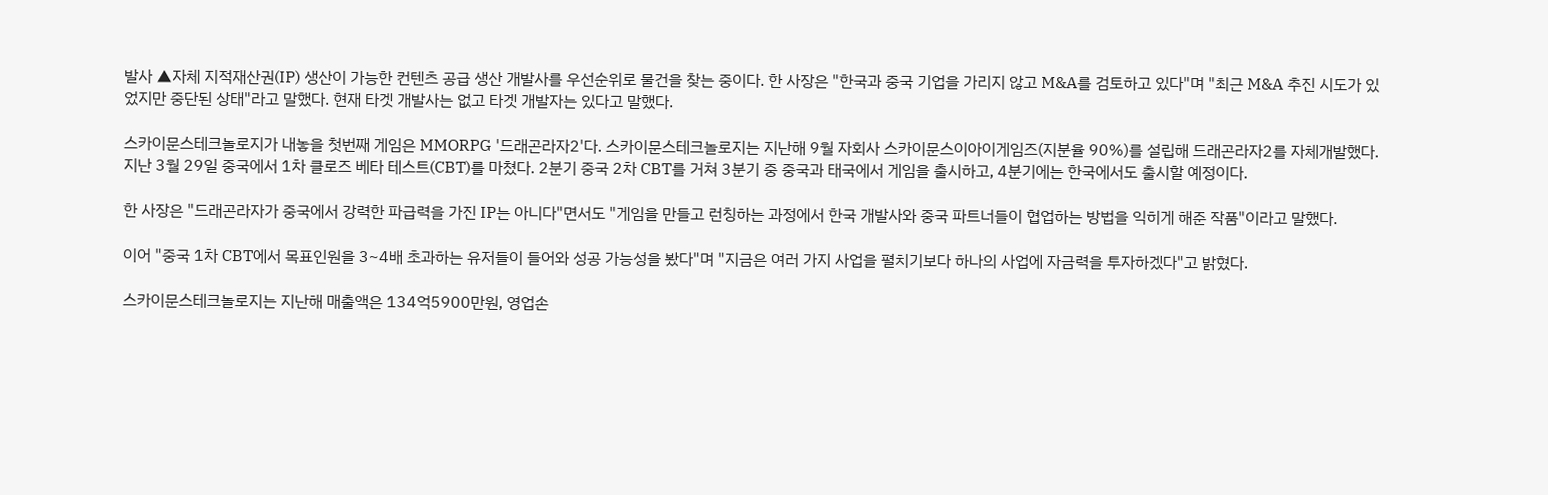발사 ▲자체 지적재산권(IP) 생산이 가능한 컨텐츠 공급 생산 개발사를 우선순위로 물건을 찾는 중이다. 한 사장은 "한국과 중국 기업을 가리지 않고 M&A를 검토하고 있다"며 "최근 M&A 추진 시도가 있었지만 중단된 상태"라고 말했다. 현재 타겟 개발사는 없고 타겟 개발자는 있다고 말했다.

스카이문스테크놀로지가 내놓을 첫번째 게임은 MMORPG '드래곤라자2'다. 스카이문스테크놀로지는 지난해 9월 자회사 스카이문스이아이게임즈(지분율 90%)를 설립해 드래곤라자2를 자체개발했다. 지난 3월 29일 중국에서 1차 클로즈 베타 테스트(CBT)를 마쳤다. 2분기 중국 2차 CBT를 거쳐 3분기 중 중국과 태국에서 게임을 출시하고, 4분기에는 한국에서도 출시할 예정이다.

한 사장은 "드래곤라자가 중국에서 강력한 파급력을 가진 IP는 아니다"면서도 "게임을 만들고 런칭하는 과정에서 한국 개발사와 중국 파트너들이 협업하는 방법을 익히게 해준 작품"이라고 말했다.

이어 "중국 1차 CBT에서 목표인원을 3~4배 초과하는 유저들이 들어와 성공 가능성을 봤다"며 "지금은 여러 가지 사업을 펼치기보다 하나의 사업에 자금력을 투자하겠다"고 밝혔다.

스카이문스테크놀로지는 지난해 매출액은 134억5900만원, 영업손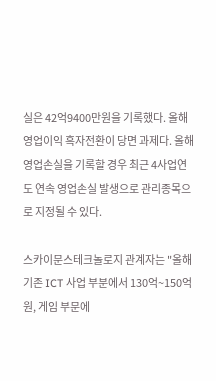실은 42억9400만원을 기록했다. 올해 영업이익 흑자전환이 당면 과제다. 올해 영업손실을 기록할 경우 최근 4사업연도 연속 영업손실 발생으로 관리종목으로 지정될 수 있다.

스카이문스테크놀로지 관계자는 "올해 기존 ICT 사업 부분에서 130억~150억원, 게임 부문에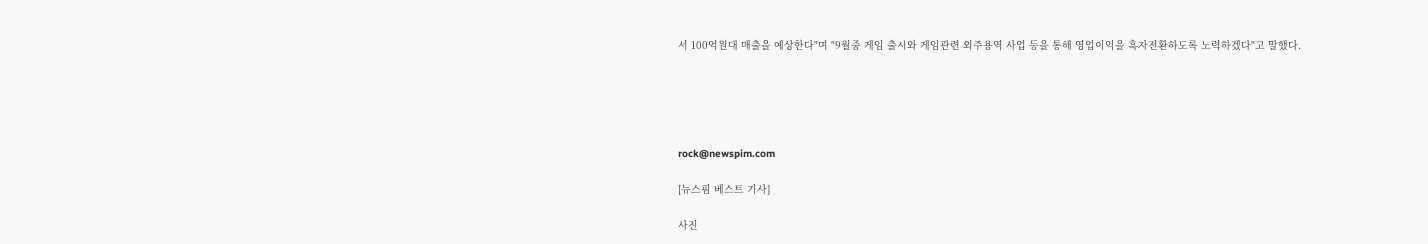서 100억원대 매출을 예상한다"며 "9월중 게임 출시와 게임관련 외주용역 사업 등을 통해 영업이익을 흑자전환하도록 노력하겠다"고 말했다.





rock@newspim.com

[뉴스핌 베스트 기사]

사진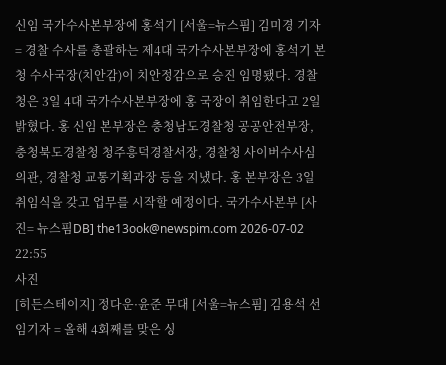신임 국가수사본부장에 홍석기 [서울=뉴스핌] 김미경 기자 = 경찰 수사를 총괄하는 제4대 국가수사본부장에 홍석기 본청 수사국장(치안감)이 치안정감으로 승진 임명됐다. 경찰청은 3일 4대 국가수사본부장에 홍 국장이 취임한다고 2일 밝혔다. 홍 신임 본부장은 충청남도경찰청 공공안전부장, 충청북도경찰청 청주흥덕경찰서장, 경찰청 사이버수사심의관, 경찰청 교통기획과장 등을 지냈다. 홍 본부장은 3일 취임식을 갖고 업무를 시작할 예정이다. 국가수사본부 [사진= 뉴스핌DB] the13ook@newspim.com 2026-07-02 22:55
사진
[히든스테이지] 정다운·윤준 무대 [서울=뉴스핌] 김용석 선임기자 = 올해 4회째를 맞은 싱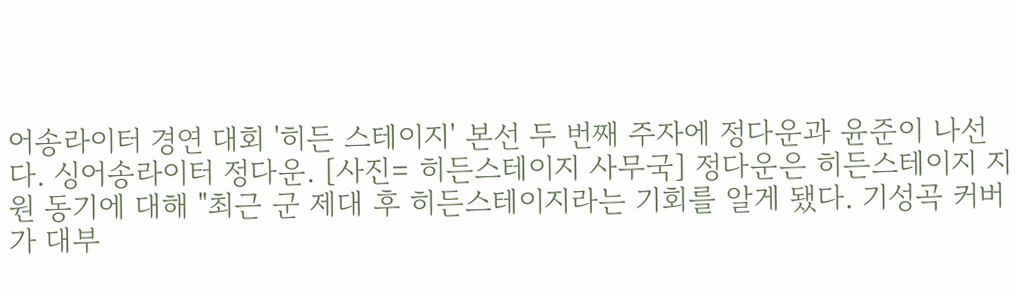어송라이터 경연 대회 '히든 스테이지' 본선 두 번째 주자에 정다운과 윤준이 나선다. 싱어송라이터 정다운. [사진= 히든스테이지 사무국] 정다운은 히든스테이지 지원 동기에 대해 "최근 군 제대 후 히든스테이지라는 기회를 알게 됐다. 기성곡 커버가 대부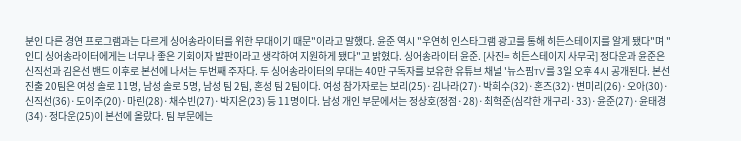분인 다른 경연 프로그램과는 다르게 싱어송라이터를 위한 무대이기 때문"이라고 말했다. 윤준 역시 "우연히 인스타그램 광고를 통해 히든스테이지를 알게 됐다"며 "인디 싱어송라이터에게는 너무나 좋은 기회이자 발판이라고 생각하여 지원하게 됐다"고 밝혔다. 싱어송라이터 윤준. [사진= 히든스테이지 사무국] 정다운과 윤준은 신직선과 김은선 밴드 이후로 본선에 나서는 두번째 주자다. 두 싱어송라이터의 무대는 40만 구독자를 보유한 유튜브 채널 '뉴스핌TV'를 3일 오후 4시 공개된다. 본선 진출 20팀은 여성 솔로 11명, 남성 솔로 5명, 남성 팀 2팀, 혼성 팀 2팀이다. 여성 참가자로는 보리(25)·김나라(27)·박희수(32)·혼즈(32)·변미리(26)·오아(30)·신직선(36)·도이주(20)·마린(28)·채수빈(27)·박지은(23) 등 11명이다. 남성 개인 부문에서는 정상호(정점·28)·최혁준(심각한 개구리·33)·윤준(27)·윤태경(34)·정다운(25)이 본선에 올랐다. 팀 부문에는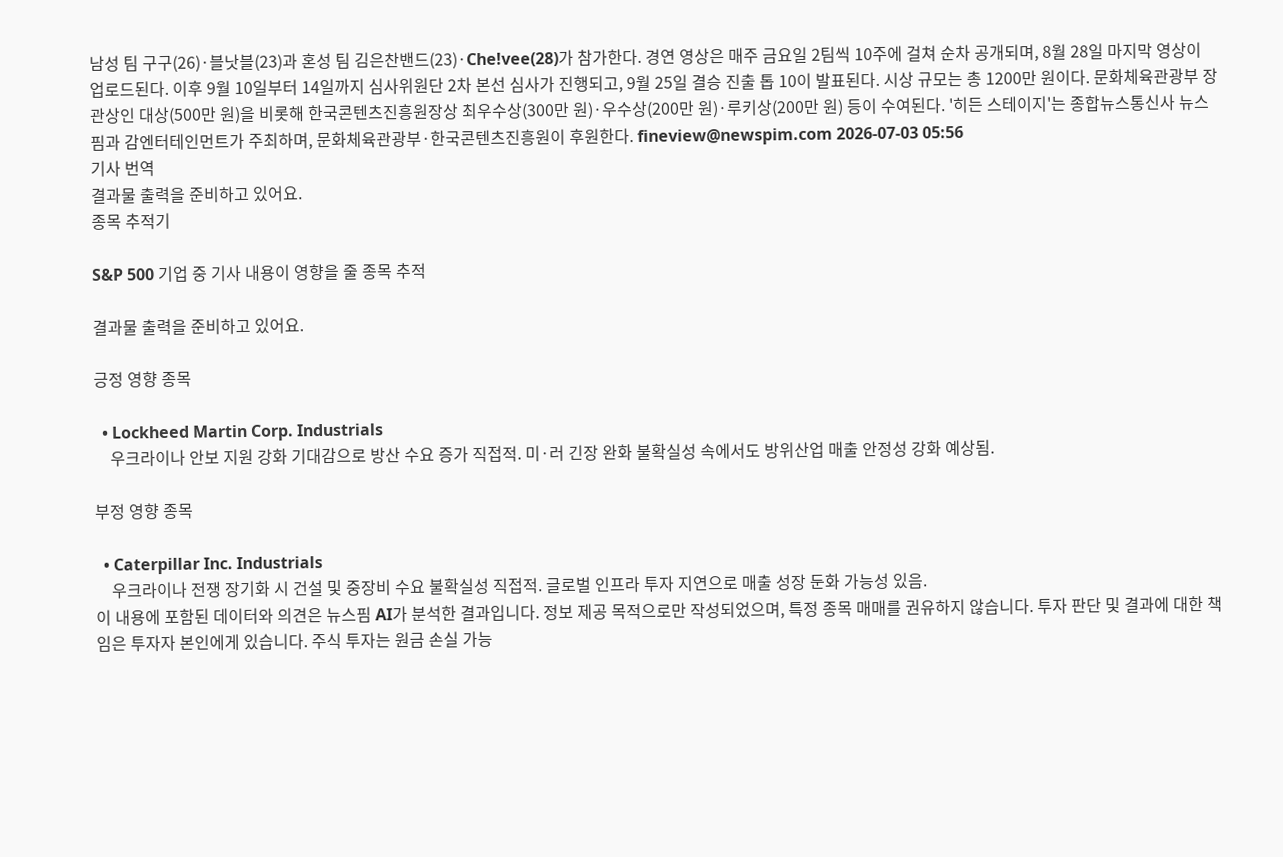남성 팀 구구(26)·블낫블(23)과 혼성 팀 김은찬밴드(23)·Che!vee(28)가 참가한다. 경연 영상은 매주 금요일 2팀씩 10주에 걸쳐 순차 공개되며, 8월 28일 마지막 영상이 업로드된다. 이후 9월 10일부터 14일까지 심사위원단 2차 본선 심사가 진행되고, 9월 25일 결승 진출 톱 10이 발표된다. 시상 규모는 총 1200만 원이다. 문화체육관광부 장관상인 대상(500만 원)을 비롯해 한국콘텐츠진흥원장상 최우수상(300만 원)·우수상(200만 원)·루키상(200만 원) 등이 수여된다. '히든 스테이지'는 종합뉴스통신사 뉴스핌과 감엔터테인먼트가 주최하며, 문화체육관광부·한국콘텐츠진흥원이 후원한다. fineview@newspim.com 2026-07-03 05:56
기사 번역
결과물 출력을 준비하고 있어요.
종목 추적기

S&P 500 기업 중 기사 내용이 영향을 줄 종목 추적

결과물 출력을 준비하고 있어요.

긍정 영향 종목

  • Lockheed Martin Corp. Industrials
    우크라이나 안보 지원 강화 기대감으로 방산 수요 증가 직접적. 미·러 긴장 완화 불확실성 속에서도 방위산업 매출 안정성 강화 예상됨.

부정 영향 종목

  • Caterpillar Inc. Industrials
    우크라이나 전쟁 장기화 시 건설 및 중장비 수요 불확실성 직접적. 글로벌 인프라 투자 지연으로 매출 성장 둔화 가능성 있음.
이 내용에 포함된 데이터와 의견은 뉴스핌 AI가 분석한 결과입니다. 정보 제공 목적으로만 작성되었으며, 특정 종목 매매를 권유하지 않습니다. 투자 판단 및 결과에 대한 책임은 투자자 본인에게 있습니다. 주식 투자는 원금 손실 가능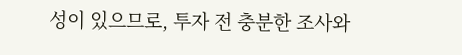성이 있으므로, 투자 전 충분한 조사와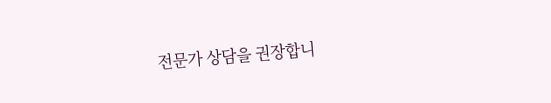전문가 상담을 권장합니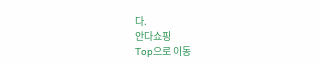다.
안다쇼핑
Top으로 이동